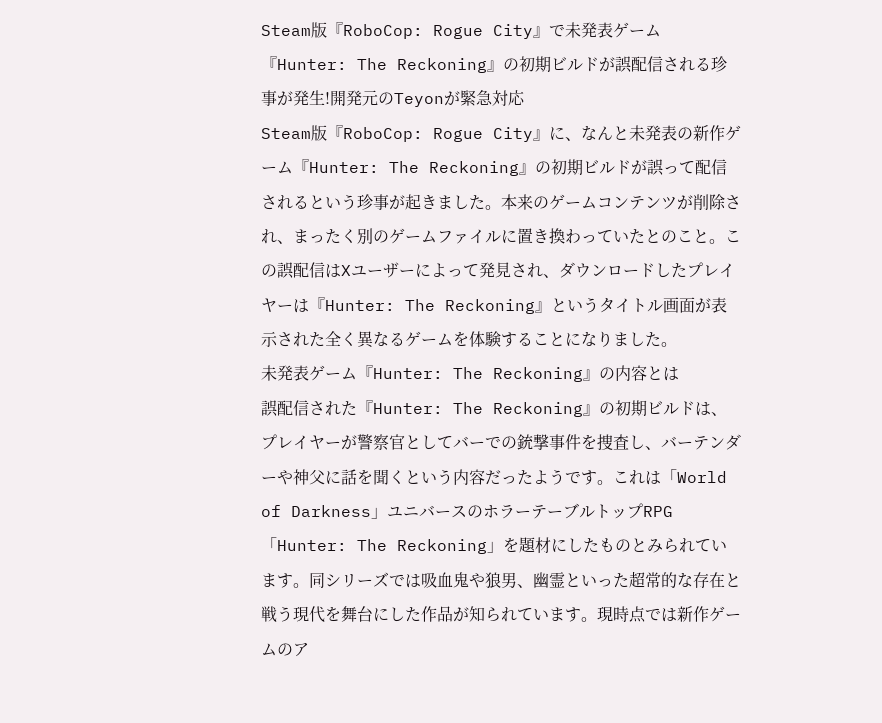Steam版『RoboCop: Rogue City』で未発表ゲーム『Hunter: The Reckoning』の初期ビルドが誤配信される珍事が発生!開発元のTeyonが緊急対応
Steam版『RoboCop: Rogue City』に、なんと未発表の新作ゲーム『Hunter: The Reckoning』の初期ビルドが誤って配信されるという珍事が起きました。本来のゲームコンテンツが削除され、まったく別のゲームファイルに置き換わっていたとのこと。この誤配信はXユーザーによって発見され、ダウンロードしたプレイヤーは『Hunter: The Reckoning』というタイトル画面が表示された全く異なるゲームを体験することになりました。
未発表ゲーム『Hunter: The Reckoning』の内容とは
誤配信された『Hunter: The Reckoning』の初期ビルドは、プレイヤーが警察官としてバーでの銃撃事件を捜査し、バーテンダーや神父に話を聞くという内容だったようです。これは「World of Darkness」ユニバースのホラーテーブルトップRPG「Hunter: The Reckoning」を題材にしたものとみられています。同シリーズでは吸血鬼や狼男、幽霊といった超常的な存在と戦う現代を舞台にした作品が知られています。現時点では新作ゲームのア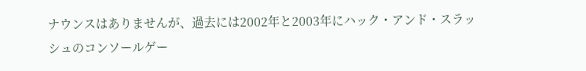ナウンスはありませんが、過去には2002年と2003年にハック・アンド・スラッシュのコンソールゲー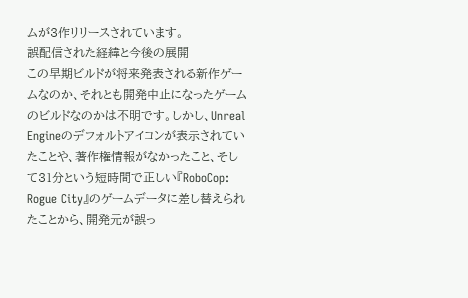ムが3作リリースされています。
誤配信された経緯と今後の展開
この早期ビルドが将来発表される新作ゲームなのか、それとも開発中止になったゲームのビルドなのかは不明です。しかし、Unreal Engineのデフォルトアイコンが表示されていたことや、著作権情報がなかったこと、そして31分という短時間で正しい『RoboCop: Rogue City』のゲームデータに差し替えられたことから、開発元が誤っ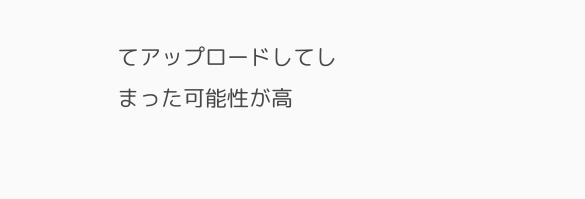てアップロードしてしまった可能性が高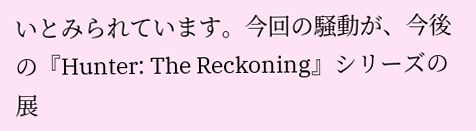いとみられています。今回の騒動が、今後の『Hunter: The Reckoning』シリーズの展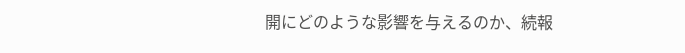開にどのような影響を与えるのか、続報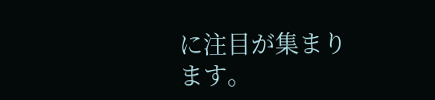に注目が集まります。